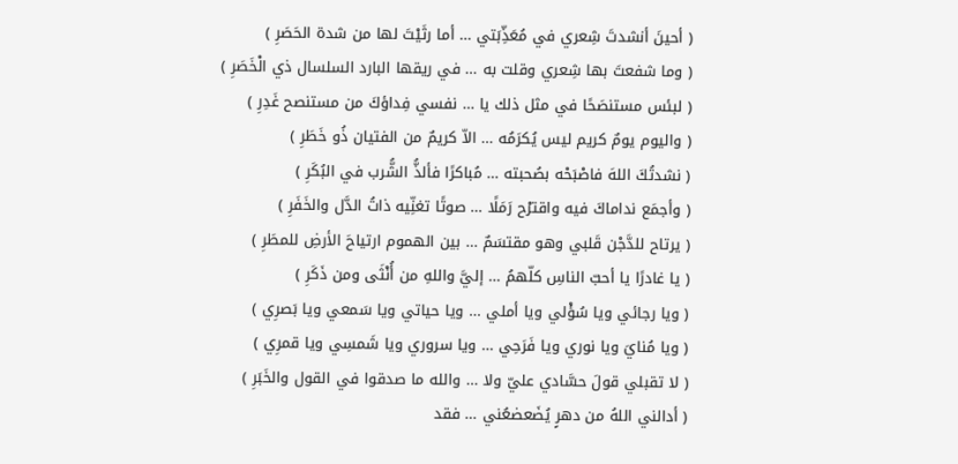( أحينَ أنشدتَ شِعري في مُعَذِّبَتي ... أما رثَيْتَ لها من شدة الحَصَرِ )
( وما شفعتَ بها شِعري وقلت به ... في ريقها البارد السلسال ذي الْخَصَرِ )
( لبئس مستنصَحًا في مثل ذلك يا ... نفسي فِداؤكَ من مستنصح غَدِرِ )
( واليوم يومٌ كريم ليس يُكرَمُه ... الاّ كريمٌ من الفتيان ذُو خَطَرِ )
( نشدتُكَ اللهَ فاصْبَحْه بصُحبته ... مُباكرًا فألذُّ الشُّرب في البُكَرِ )
( وأجمَع نداماكَ فيه واقترْح رَمَلًا ... صوتًا تغنِّيه ذاتُ الدَّل والخَفَرِ )
( يرتاح للدَّجْن قَلبي وهو مقتسَمٌ ... بين الهموم ارتياحَ الأرضِ للمطَرِ )
( يا غادرًا يا أحبّ الناسِ كلّهمُ ... إليَّ واللهِ من أُنْثَى ومن ذَكَرِ )
( ويا رجائي ويا سُؤْلي ويا أملي ... ويا حياتي ويا سَمعي ويا بَصرِي )
( ويا مُنايَ ويا نوري ويا فَرَحِي ... ويا سروري ويا شَمسِي ويا قمرِي )
( لا تقبلي قولَ حسَّادي عليّ ولا ... والله ما صدقوا في القول والخَبَرِ )
( أدالني اللهُ من دهرٍ يُضَعضعُني ... فقد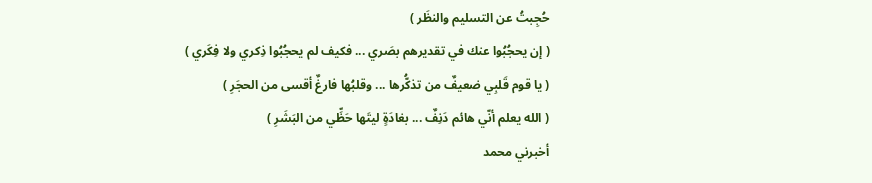حُجِبتُ عن التسليم والنظَر )
( إن يحجُبُوا عنك في تقديرهم بصَري ... فكيف لم يحجُبُوا ذِكري ولا فِكَري )
( يا قوم قَلبِي ضعيفٌ من تذكُّرها ... وقلبُها فارغٌ أقسى من الحجَرِ )
( الله يعلم أنّي هائم دَنِفٌ ... بغادَةٍ ليتَها حَظِّي من البَشَرِ )
أخبرني محمد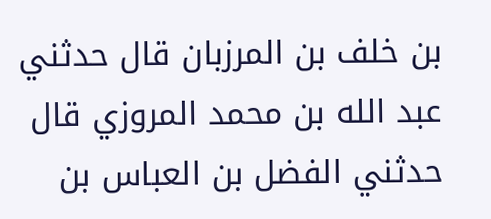بن خلف بن المرزبان قال حدثني عبد الله بن محمد المروزي قال حدثني الفضل بن العباس بن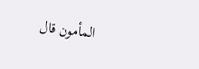المأمون قال